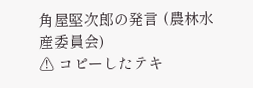角屋堅次郎の発言 (農林水産委員会)
⚠ コピーしたテキ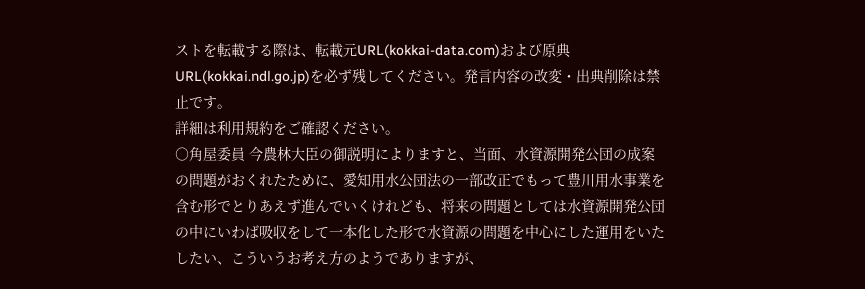ストを転載する際は、転載元URL(kokkai-data.com)および原典URL(kokkai.ndl.go.jp)を必ず残してください。発言内容の改変・出典削除は禁止です。
詳細は利用規約をご確認ください。
○角屋委員 今農林大臣の御説明によりますと、当面、水資源開発公団の成案の問題がおくれたために、愛知用水公団法の一部改正でもって豊川用水事業を含む形でとりあえず進んでいくけれども、将来の問題としては水資源開発公団の中にいわば吸収をして一本化した形で水資源の問題を中心にした運用をいたしたい、こういうお考え方のようでありますが、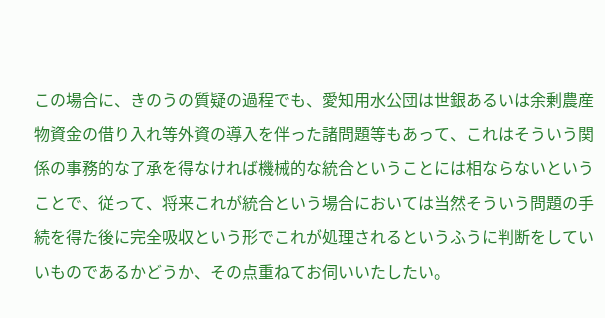この場合に、きのうの質疑の過程でも、愛知用水公団は世銀あるいは余剰農産物資金の借り入れ等外資の導入を伴った諸問題等もあって、これはそういう関係の事務的な了承を得なければ機械的な統合ということには相ならないということで、従って、将来これが統合という場合においては当然そういう問題の手続を得た後に完全吸収という形でこれが処理されるというふうに判断をしていいものであるかどうか、その点重ねてお伺いいたしたい。